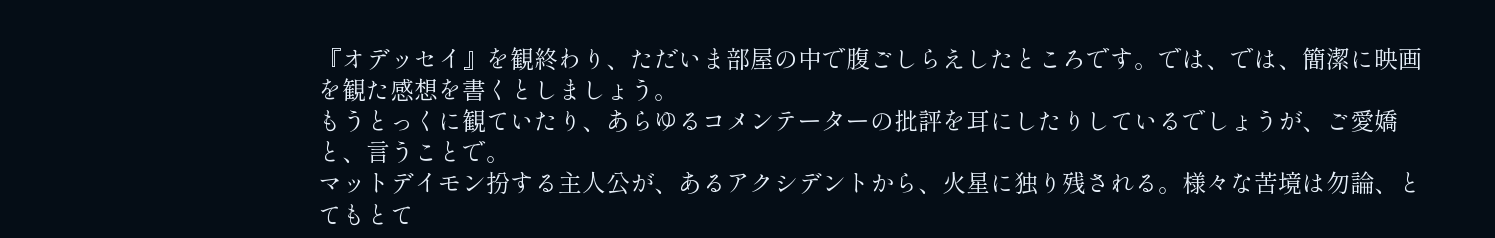『オデッセイ』を観終わり、ただいま部屋の中で腹ごしらえしたところです。では、では、簡潔に映画を観た感想を書くとしましょう。
もうとっくに観ていたり、あらゆるコメンテーターの批評を耳にしたりしているでしょうが、ご愛嬌と、言うことで。
マットデイモン扮する主人公が、あるアクシデントから、火星に独り残される。様々な苦境は勿論、とてもとて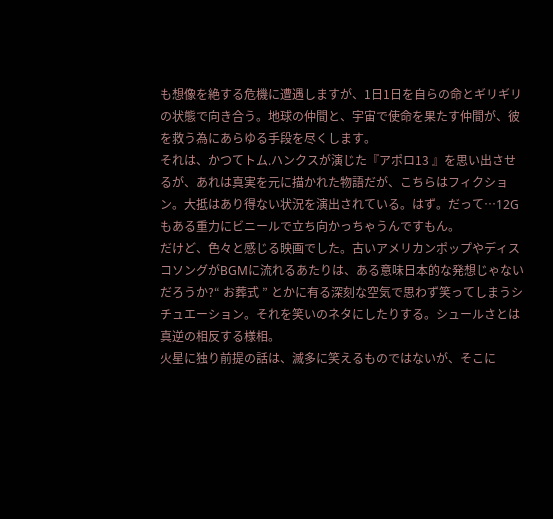も想像を絶する危機に遭遇しますが、1日1日を自らの命とギリギリの状態で向き合う。地球の仲間と、宇宙で使命を果たす仲間が、彼を救う為にあらゆる手段を尽くします。
それは、かつてトム.ハンクスが演じた『アポロ13 』を思い出させるが、あれは真実を元に描かれた物語だが、こちらはフィクション。大抵はあり得ない状況を演出されている。はず。だって…12Gもある重力にビニールで立ち向かっちゃうんですもん。
だけど、色々と感じる映画でした。古いアメリカンポップやディスコソングがBGMに流れるあたりは、ある意味日本的な発想じゃないだろうか?“ お葬式 ” とかに有る深刻な空気で思わず笑ってしまうシチュエーション。それを笑いのネタにしたりする。シュールさとは真逆の相反する様相。
火星に独り前提の話は、滅多に笑えるものではないが、そこに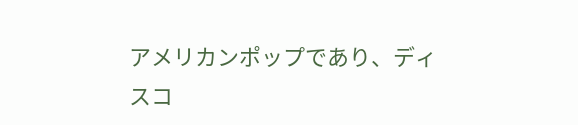アメリカンポップであり、ディスコ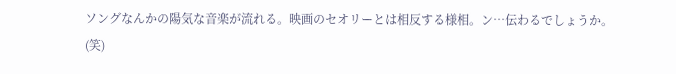ソングなんかの陽気な音楽が流れる。映画のセオリーとは相反する様相。ン…伝わるでしょうか。(笑)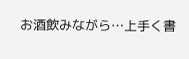お酒飲みながら…上手く書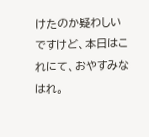けたのか疑わしいですけど、本日はこれにて、おやすみなはれ。